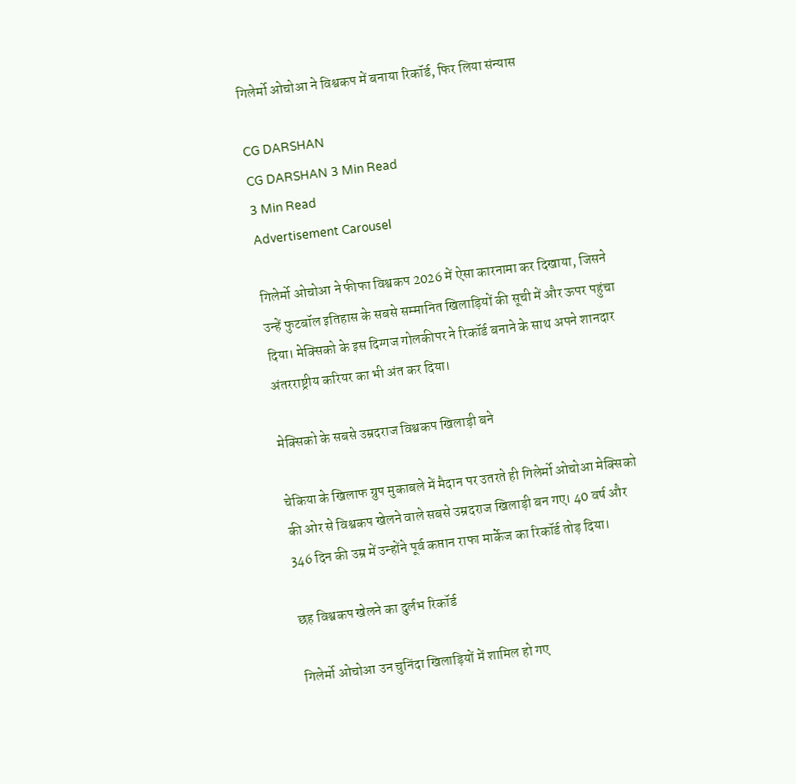गिलेर्मो ओचोआ ने विश्वकप में बनाया रिकॉर्ड, फिर लिया संन्यास

CG DARSHAN
CG DARSHAN 3 Min Read
3 Min Read
Advertisement Carousel

गिलेर्मो ओचोआ ने फीफा विश्वकप 2026 में ऐसा कारनामा कर दिखाया, जिसने उन्हें फुटबॉल इतिहास के सबसे सम्मानित खिलाड़ियों की सूची में और ऊपर पहुंचा दिया। मेक्सिको के इस दिग्गज गोलकीपर ने रिकॉर्ड बनाने के साथ अपने शानदार अंतरराष्ट्रीय करियर का भी अंत कर दिया।

मेक्सिको के सबसे उम्रदराज विश्वकप खिलाड़ी बने

चेकिया के खिलाफ ग्रुप मुकाबले में मैदान पर उतरते ही गिलेर्मो ओचोआ मेक्सिको की ओर से विश्वकप खेलने वाले सबसे उम्रदराज खिलाड़ी बन गए। 40 वर्ष और 346 दिन की उम्र में उन्होंने पूर्व कप्तान राफा मार्केज का रिकॉर्ड तोड़ दिया।

छह विश्वकप खेलने का दुर्लभ रिकॉर्ड

गिलेर्मो ओचोआ उन चुनिंदा खिलाड़ियों में शामिल हो गए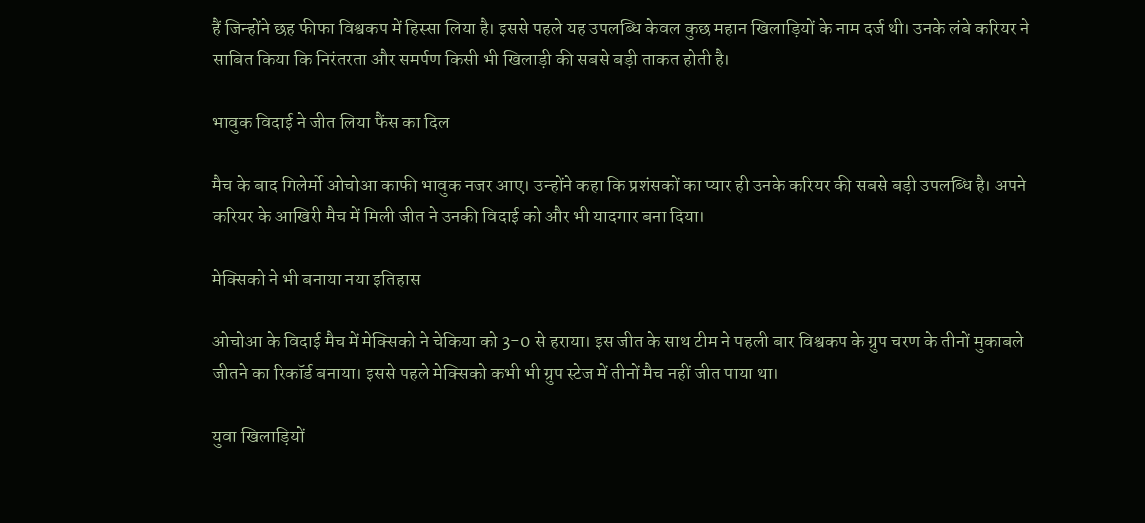हैं जिन्होंने छह फीफा विश्वकप में हिस्सा लिया है। इससे पहले यह उपलब्धि केवल कुछ महान खिलाड़ियों के नाम दर्ज थी। उनके लंबे करियर ने साबित किया कि निरंतरता और समर्पण किसी भी खिलाड़ी की सबसे बड़ी ताकत होती है।

भावुक विदाई ने जीत लिया फैंस का दिल

मैच के बाद गिलेर्मो ओचोआ काफी भावुक नजर आए। उन्होंने कहा कि प्रशंसकों का प्यार ही उनके करियर की सबसे बड़ी उपलब्धि है। अपने करियर के आखिरी मैच में मिली जीत ने उनकी विदाई को और भी यादगार बना दिया।

मेक्सिको ने भी बनाया नया इतिहास

ओचोआ के विदाई मैच में मेक्सिको ने चेकिया को 3-0 से हराया। इस जीत के साथ टीम ने पहली बार विश्वकप के ग्रुप चरण के तीनों मुकाबले जीतने का रिकॉर्ड बनाया। इससे पहले मेक्सिको कभी भी ग्रुप स्टेज में तीनों मैच नहीं जीत पाया था।

युवा खिलाड़ियों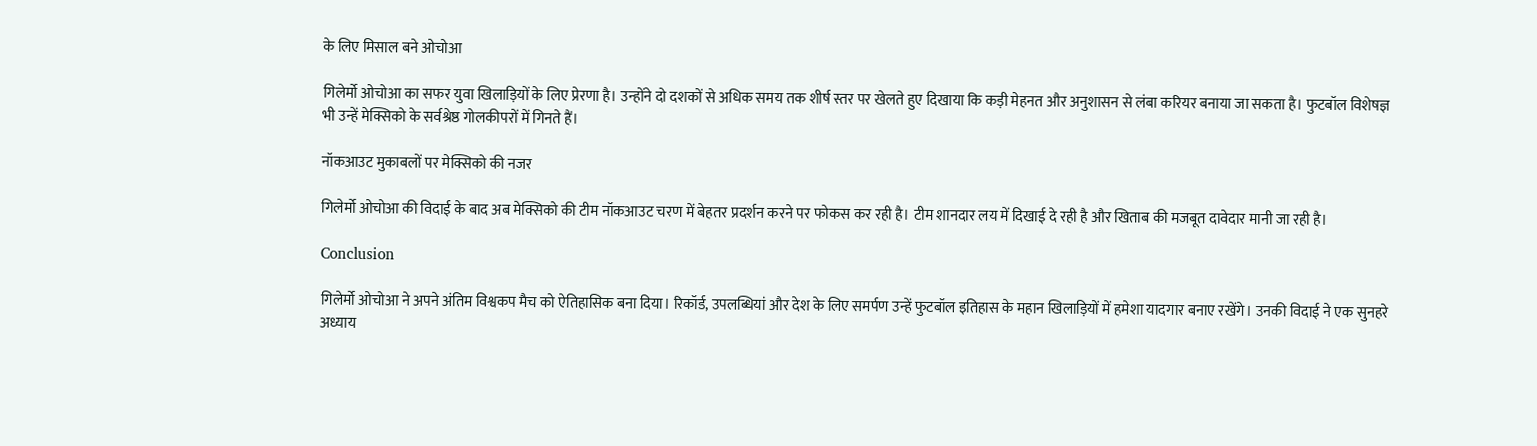के लिए मिसाल बने ओचोआ

गिलेर्मो ओचोआ का सफर युवा खिलाड़ियों के लिए प्रेरणा है। उन्होंने दो दशकों से अधिक समय तक शीर्ष स्तर पर खेलते हुए दिखाया कि कड़ी मेहनत और अनुशासन से लंबा करियर बनाया जा सकता है। फुटबॉल विशेषज्ञ भी उन्हें मेक्सिको के सर्वश्रेष्ठ गोलकीपरों में गिनते हैं।

नॉकआउट मुकाबलों पर मेक्सिको की नजर

गिलेर्मो ओचोआ की विदाई के बाद अब मेक्सिको की टीम नॉकआउट चरण में बेहतर प्रदर्शन करने पर फोकस कर रही है। टीम शानदार लय में दिखाई दे रही है और खिताब की मजबूत दावेदार मानी जा रही है।

Conclusion

गिलेर्मो ओचोआ ने अपने अंतिम विश्वकप मैच को ऐतिहासिक बना दिया। रिकॉर्ड, उपलब्धियां और देश के लिए समर्पण उन्हें फुटबॉल इतिहास के महान खिलाड़ियों में हमेशा यादगार बनाए रखेंगे। उनकी विदाई ने एक सुनहरे अध्याय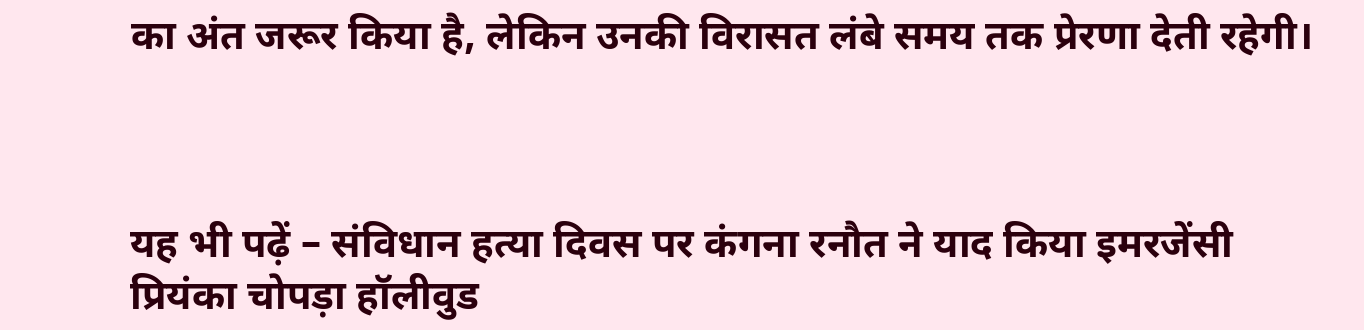का अंत जरूर किया है, लेकिन उनकी विरासत लंबे समय तक प्रेरणा देती रहेगी।



यह भी पढ़ें – संविधान हत्या दिवस पर कंगना रनौत ने याद किया इमरजेंसी
प्रियंका चोपड़ा हॉलीवुड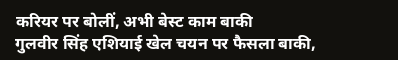करियर पर बोलीं, अभी बेस्ट काम बाकी
गुलवीर सिंह एशियाई खेल चयन पर फैसला बाकी,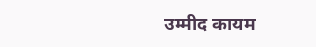उम्मीद कायम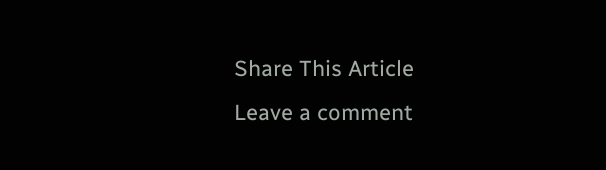Share This Article
Leave a comment